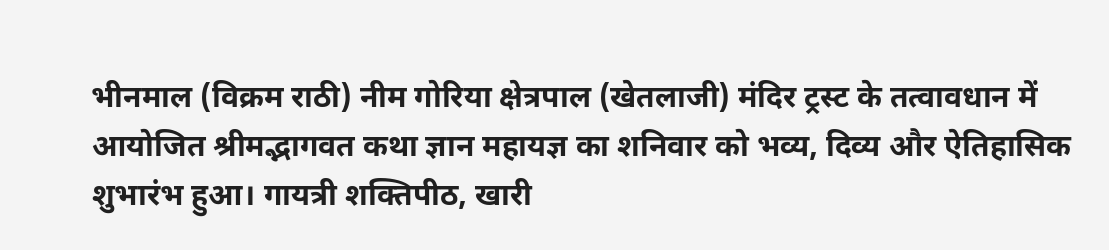भीनमाल (विक्रम राठी) नीम गोरिया क्षेत्रपाल (खेतलाजी) मंदिर ट्रस्ट के तत्वावधान में आयोजित श्रीमद्भागवत कथा ज्ञान महायज्ञ का शनिवार को भव्य, दिव्य और ऐतिहासिक शुभारंभ हुआ। गायत्री शक्तिपीठ, खारी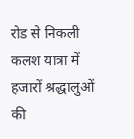रोड से निकली कलश यात्रा में हजारों श्रद्धालुओं की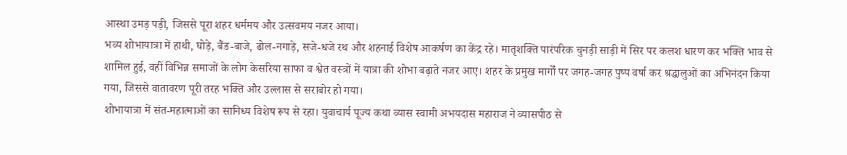आस्था उमड़ पड़ी, जिससे पूरा शहर धर्ममय और उत्सवमय नजर आया।
भव्य शोभायात्रा में हाथी, घोड़े, बैंड-बाजे, ढोल-नगाड़े, सजे-धजे रथ और शहनाई विशेष आकर्षण का केंद्र रहे। मातृशक्ति पारंपरिक चुनड़ी साड़ी में सिर पर कलश धारण कर भक्ति भाव से शामिल हुई, वहीं विभिन्न समाजों के लोग केसरिया साफा व श्वेत वस्त्रों में यात्रा की शोभा बढ़ाते नजर आए। शहर के प्रमुख मार्गों पर जगह-जगह पुष्प वर्षा कर श्रद्धालुओं का अभिनंदन किया गया, जिससे वातावरण पूरी तरह भक्ति और उल्लास से सराबोर हो गया।
शोभायात्रा में संत-महात्माओं का सानिध्य विशेष रूप से रहा। युवाचार्य पूज्य कथा व्यास स्वामी अभयदास महाराज ने व्यासपीठ से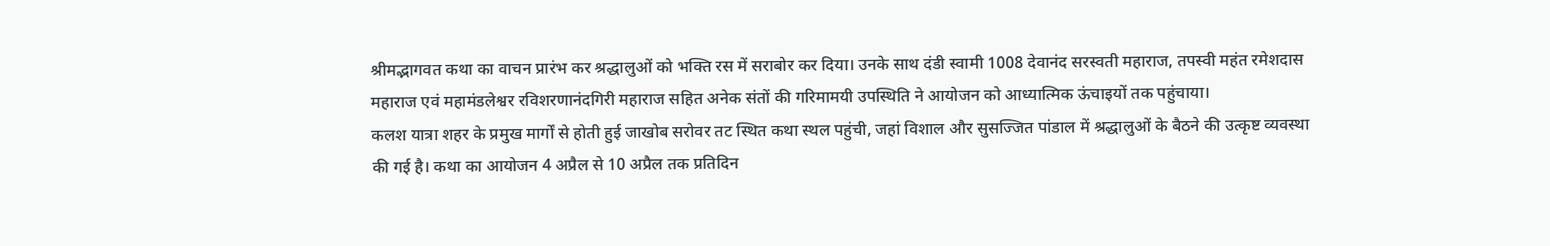श्रीमद्भागवत कथा का वाचन प्रारंभ कर श्रद्धालुओं को भक्ति रस में सराबोर कर दिया। उनके साथ दंडी स्वामी 1008 देवानंद सरस्वती महाराज, तपस्वी महंत रमेशदास महाराज एवं महामंडलेश्वर रविशरणानंदगिरी महाराज सहित अनेक संतों की गरिमामयी उपस्थिति ने आयोजन को आध्यात्मिक ऊंचाइयों तक पहुंचाया।
कलश यात्रा शहर के प्रमुख मार्गों से होती हुई जाखोब सरोवर तट स्थित कथा स्थल पहुंची, जहां विशाल और सुसज्जित पांडाल में श्रद्धालुओं के बैठने की उत्कृष्ट व्यवस्था की गई है। कथा का आयोजन 4 अप्रैल से 10 अप्रैल तक प्रतिदिन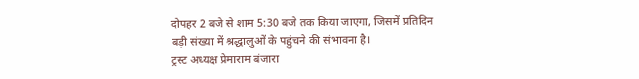दोपहर 2 बजे से शाम 5:30 बजे तक किया जाएगा, जिसमें प्रतिदिन बड़ी संख्या में श्रद्धालुओं के पहुंचने की संभावना है।
ट्रस्ट अध्यक्ष प्रेमाराम बंजारा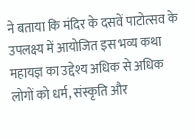ने बताया कि मंदिर के दसवें पाटोत्सव के उपलक्ष्य में आयोजित इस भव्य कथा महायज्ञ का उद्देश्य अधिक से अधिक लोगों को धर्म, संस्कृति और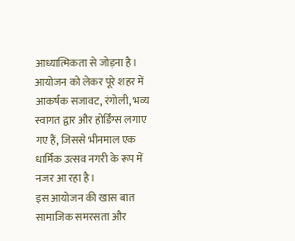आध्यात्मिकता से जोड़ना है। आयोजन को लेकर पूरे शहर में आकर्षक सजावट, रंगोली, भव्य स्वागत द्वार और होर्डिंग्स लगाए गए हैं, जिससे भीनमाल एक धार्मिक उत्सव नगरी के रूप में नजर आ रहा है।
इस आयोजन की खास बात सामाजिक समरसता और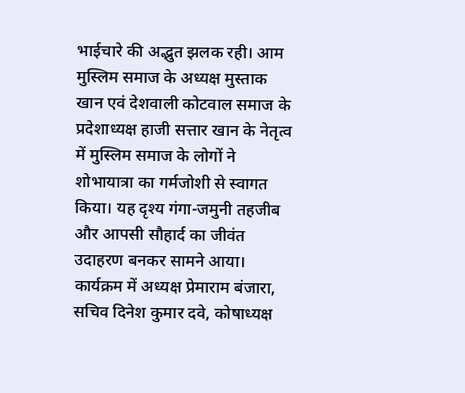भाईचारे की अद्भुत झलक रही। आम मुस्लिम समाज के अध्यक्ष मुस्ताक खान एवं देशवाली कोटवाल समाज के प्रदेशाध्यक्ष हाजी सत्तार खान के नेतृत्व में मुस्लिम समाज के लोगों ने शोभायात्रा का गर्मजोशी से स्वागत किया। यह दृश्य गंगा-जमुनी तहजीब और आपसी सौहार्द का जीवंत उदाहरण बनकर सामने आया।
कार्यक्रम में अध्यक्ष प्रेमाराम बंजारा, सचिव दिनेश कुमार दवे, कोषाध्यक्ष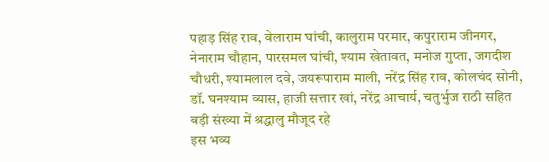पहाड़ सिंह राव, वेलाराम घांची, कालुराम परमार, कपुराराम जीनगर, नेनाराम चौहान, पारसमल घांची, श्याम खेतावत, मनोज गुप्ता, जगदीश चौधरी, श्यामलाल दवे, जयरूपाराम माली, नरेंद्र सिंह राव, कोलचंद सोनी, डॉ. घनश्याम व्यास, हाजी सत्तार खां, नरेंद्र आचार्य, चतुर्भुज राठी सहित बड़ी संख्या में श्रद्धालु मौजूद रहे
इस भव्य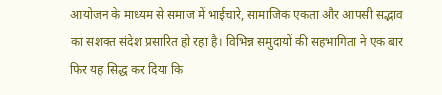आयोजन के माध्यम से समाज में भाईचारे, सामाजिक एकता और आपसी सद्भाव का सशक्त संदेश प्रसारित हो रहा है। विभिन्न समुदायों की सहभागिता ने एक बार फिर यह सिद्ध कर दिया कि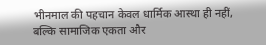भीनमाल की पहचान केवल धार्मिक आस्था ही नहीं, बल्कि सामाजिक एकता और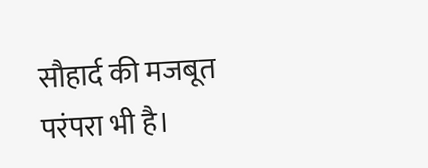सौहार्द की मजबूत परंपरा भी है।